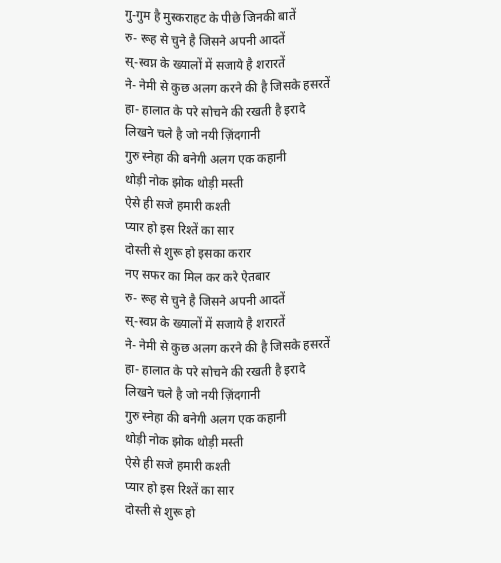गु-गुम है मुस्कराहट के पीछे जिनकी बातें
रु- रूह से चुने है जिसने अपनी आदतें
स्-स्वप्न के ख्यालों में सजाये है शरारतें
ने- नेमी से कुछ अलग करने की है जिसके हसरतें
हा- हालात के परे सोचने की रखती है इरादे
लिखने चले है जो नयी ज़िंदगानी
गुरु स्नेहा की बनेगी अलग एक कहानी
थोड़ी नोक झोक थोड़ी मस्ती
ऐसे ही सजे हमारी कश्ती
प्यार हो इस रिश्तें का सार
दोस्ती से शुरू हो इसका करार
नए सफर का मिल कर करे ऐतबार
रु- रूह से चुने है जिसने अपनी आदतें
स्-स्वप्न के ख्यालों में सजाये है शरारतें
ने- नेमी से कुछ अलग करने की है जिसके हसरतें
हा- हालात के परे सोचने की रखती है इरादे
लिखने चले है जो नयी ज़िंदगानी
गुरु स्नेहा की बनेगी अलग एक कहानी
थोड़ी नोक झोक थोड़ी मस्ती
ऐसे ही सजे हमारी कश्ती
प्यार हो इस रिश्तें का सार
दोस्ती से शुरू हो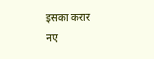इसका करार
नए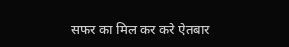सफर का मिल कर करे ऐतबार